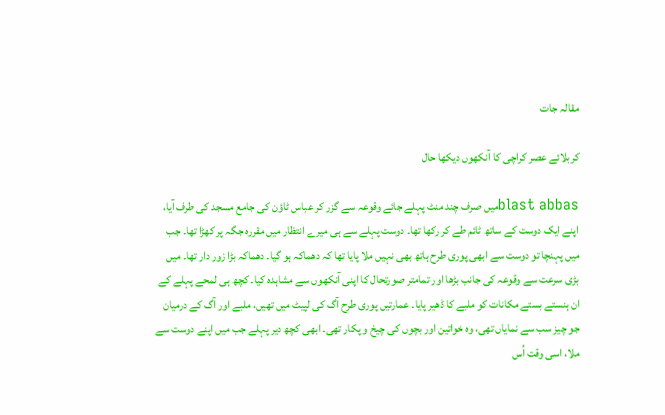مقالہ جات

کربلائے عصر کراچی کا آنکھوں دیکھا حال

blast abbasمیں صرف چند منٹ پہلے جائے وقوعہ سے گزر کر عباس ٹاؤن کی جامع مسجد کی طرف آیا، اپنے ایک دوست کے ساتھ ٹائم طے کر رکھا تھا۔ دوست پہلے سے ہی میرے انتظار میں مقررہ جگہ پر کھڑا تھا۔ جب میں پہنچا تو دوست سے ابھی پوری طرح ہاتھ بھی نہیں ملا پایا تھا کہ دھماکہ ہو گیا۔ دھماکہ بڑا زور دار تھا۔ میں بڑی سرعت سے وقوعہ کی جانب بڑھا اور تمامتر صورتحال کا اپنی آنکھوں سے مشاہدہ کیا۔ کچھ ہی لمحے پہلے کے ان ہنستے بستے مکانات کو ملبے کا ڈھیر پایا۔ عمارتیں پوری طرح آگ کی لپیٹ میں تھیں، ملبے اور آگ کے درمیان جو چیز سب سے نمایاں تھی، وہ خواتین اور بچوں کی چیخ و پکار تھی۔ ابھی کچھ دیر پہلے جب میں اپنے دوست سے ملا، اسی وقت اُس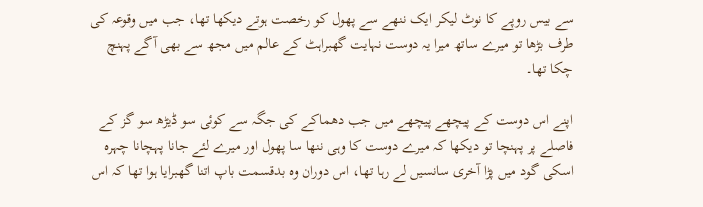سے بیس روپے کا نوٹ لیکر ایک ننھے سے پھول کو رخصت ہوتے دیکھا تھا، جب میں وقوعہ کی طرف بڑھا تو میرے ساتھ میرا یہ دوست نہایت گھبراہٹ کے عالم میں مجھ سے بھی آگے پہنچ چکا تھا۔

اپنے اس دوست کے پیچھے پیچھے میں جب دھماکے کی جگہ سے کوئی سو ڈیڑھ سو گز کے فاصلے پر پہنچا تو دیکھا کہ میرے دوست کا وہی ننھا سا پھول اور میرے لئے جانا پہچانا چہرہ اسکی گود میں پڑا آخری سانسیں لے رہا تھا، اس دوران وہ بدقسمت باپ اتنا گھبرایا ہوا تھا کہ اس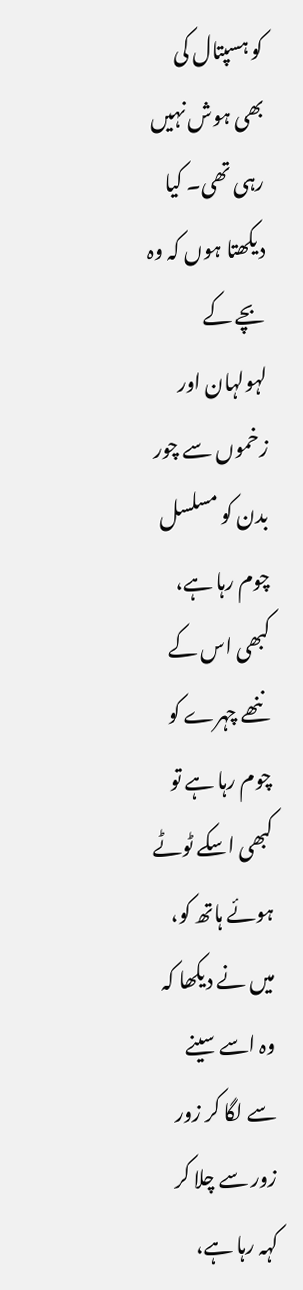کو ہسپتال کی بھی ہوش نہیں رہی تھی۔ کیا دیکھتا ہوں کہ وہ بچے کے لہولہان اور زخموں سے چور بدن کو مسلسل چوم رہا ہے، کبھی اس کے ننھے چہرے کو چوم رہا ہے تو کبھی اسکے ٹوٹے ہوئے ہاتھ کو، میں نے دیکھا کہ وہ اسے سینے سے لگا کر زور زور سے چلا کر کہہ رہا ہے،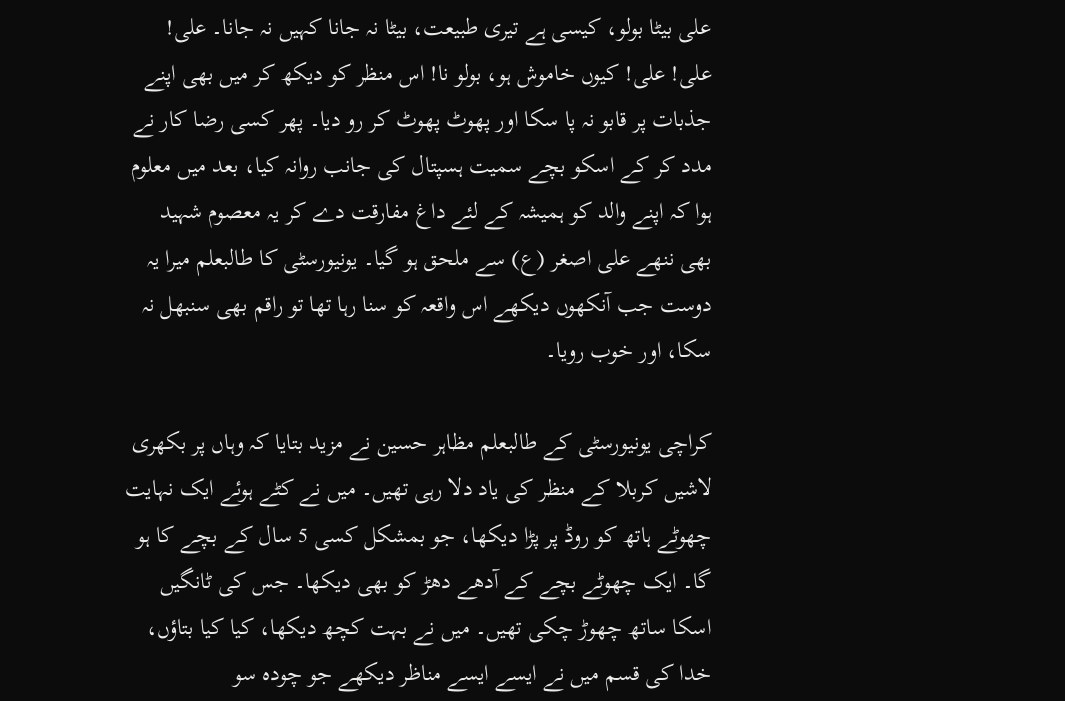علی بیٹا بولو، کیسی ہے تیری طبیعت، بیٹا نہ جانا کہیں نہ جانا۔ علی! علی! علی! کیوں خاموش ہو، بولو نا! اس منظر کو دیکھ کر میں بھی اپنے جذبات پر قابو نہ پا سکا اور پھوٹ پھوٹ کر رو دیا۔ پھر کسی رضا کار نے مدد کر کے اسکو بچے سمیت ہسپتال کی جانب روانہ کیا، بعد میں معلوم ہوا کہ اپنے والد کو ہمیشہ کے لئے داغ مفارقت دے کر یہ معصوم شہید بھی ننھے علی اصغر (ع) سے ملحق ہو گیا۔ یونیورسٹی کا طالبعلم میرا یہ دوست جب آنکھوں دیکھے اس واقعہ کو سنا رہا تھا تو راقم بھی سنبھل نہ سکا، اور خوب رویا۔

کراچی یونیورسٹی کے طالبعلم مظاہر حسین نے مزید بتایا کہ وہاں پر بکھری لاشیں کربلا کے منظر کی یاد دلا رہی تھیں۔ میں نے کٹے ہوئے ایک نہایت چھوٹے ہاتھ کو روڈ پر پڑا دیکھا، جو بمشکل کسی 5 سال کے بچے کا ہو گا۔ ایک چھوٹے بچے کے آدھے دھڑ کو بھی دیکھا۔ جس کی ٹانگیں اسکا ساتھ چھوڑ چکی تھیں۔ میں نے بہت کچھ دیکھا، کیا کیا بتاؤں، خدا کی قسم میں نے ایسے ایسے مناظر دیکھے جو چودہ سو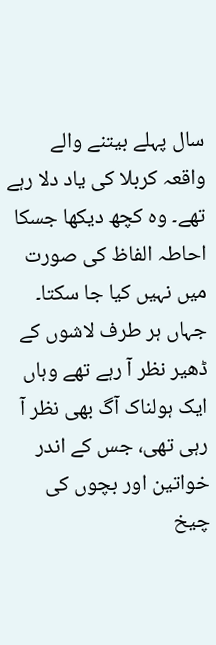سال پہلے بیتنے والے واقعہ کربلا کی یاد دلا رہے تھے۔ وہ کچھ دیکھا جسکا احاطہ الفاظ کی صورت میں نہیں کیا جا سکتا۔ جہاں ہر طرف لاشوں کے ڈھیر نظر آ رہے تھے وہاں ایک ہولناک آگ بھی نظر آ رہی تھی، جس کے اندر خواتین اور بچوں کی چیخ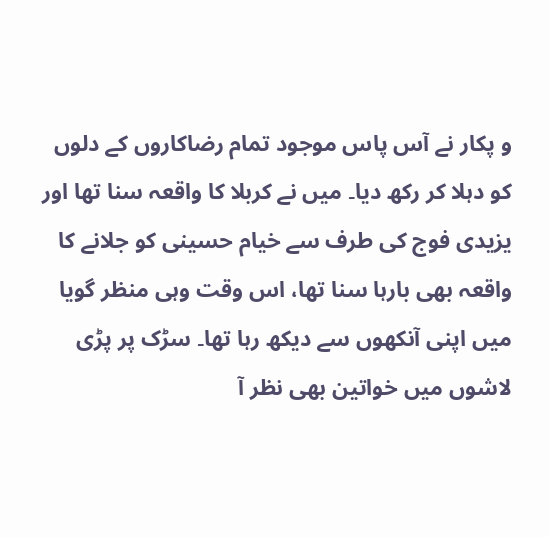و پکار نے آس پاس موجود تمام رضاکاروں کے دلوں کو دہلا کر رکھ دیا۔ میں نے کربلا کا واقعہ سنا تھا اور یزیدی فوج کی طرف سے خیام حسینی کو جلانے کا واقعہ بھی بارہا سنا تھا، اس وقت وہی منظر گویا میں اپنی آنکھوں سے دیکھ رہا تھا۔ سڑک پر پڑی لاشوں میں خواتین بھی نظر آ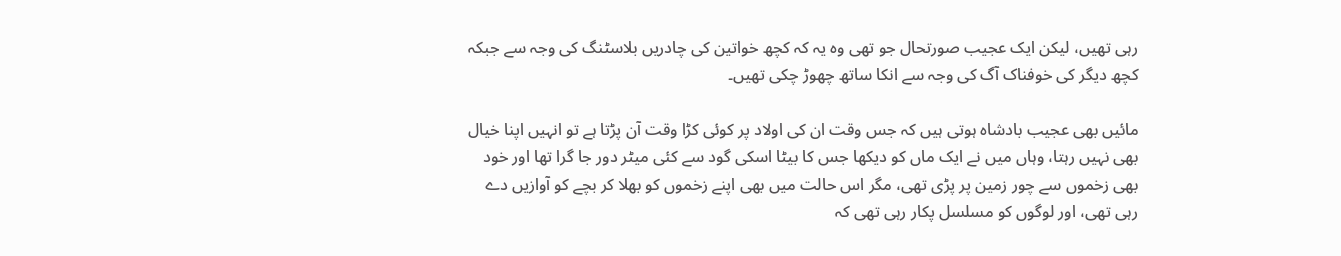رہی تھیں، لیکن ایک عجیب صورتحال جو تھی وہ یہ کہ کچھ خواتین کی چادریں بلاسٹنگ کی وجہ سے جبکہ کچھ دیگر کی خوفناک آگ کی وجہ سے انکا ساتھ چھوڑ چکی تھیں۔

مائیں بھی عجیب بادشاہ ہوتی ہیں کہ جس وقت ان کی اولاد پر کوئی کڑا وقت آن پڑتا ہے تو انہیں اپنا خیال بھی نہیں رہتا، وہاں میں نے ایک ماں کو دیکھا جس کا بیٹا اسکی گود سے کئی میٹر دور جا گرا تھا اور خود بھی زخموں سے چور زمین پر پڑی تھی، مگر اس حالت میں بھی اپنے زخموں کو بھلا کر بچے کو آوازیں دے رہی تھی، اور لوگوں کو مسلسل پکار رہی تھی کہ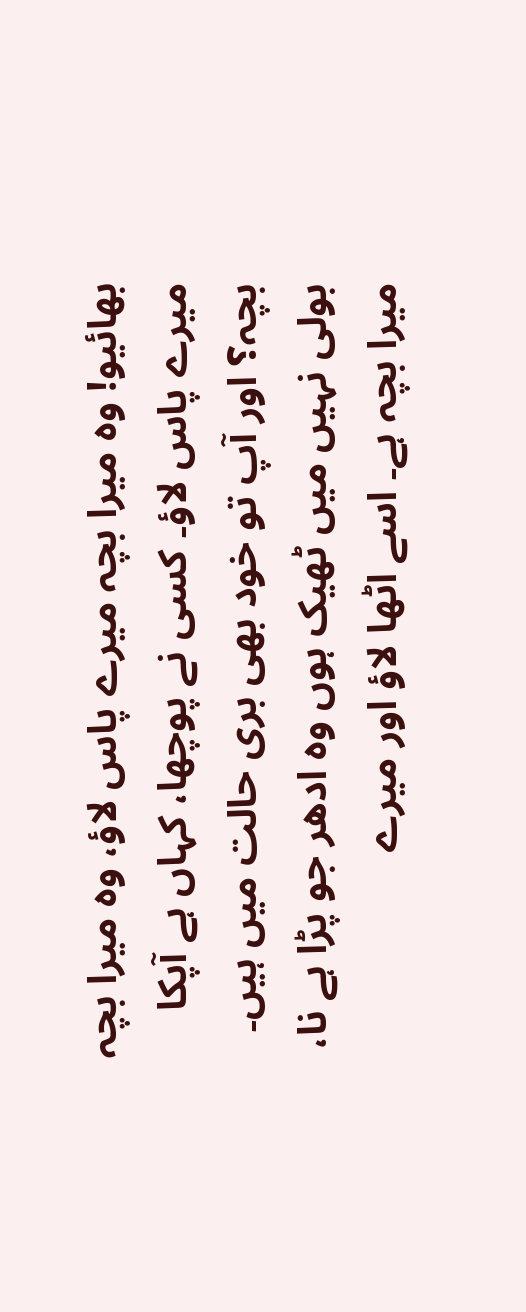بھائیو! وہ میرا بچہ میرے پاس لاؤ، وہ میرا بچہ میرے پاس لاؤ۔ کسی نے پوچھا، کہاں ہے آپکا بچہ؟ اور آپ تو خود بھی بری حالت میں ہیں۔ بولی نہیں میں ٹھیک ہوں وہ ادھر جو پڑا ہے نا، میرا بچہ ہے۔ اسے اٹھا لاؤ اور میرے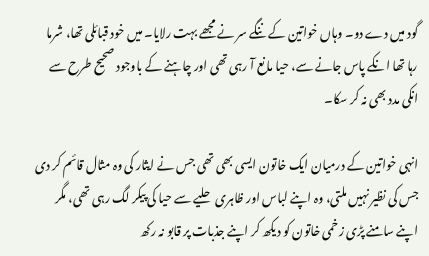گود میں دے دو۔ وہاں خواتین کے ننگے سر نے مجھے بہت رلایا۔ میں خود قبائلی تھا، شرما رہا تھا انکے پاس جانے سے، حیا مانع آ رہی تھی اور چاہنے کے باوجود صحیح طرح سے انکی مدد بھی نہ کر سکا۔

انہی خواتین کے درمیان ایک خاتون ایسی بھی تھی جس نے ایثار کی وہ مثال قائم کر دی جس کی نظیر نہیں ملتی، وہ اپنے لباس اور ظاہری حلیے سے حیا کی پیکر لگ رہی تھی، مگر اپنے سامنے پڑی زخمی خاتون کو دیکھ کر اپنے جذبات پر قابو نہ رکھ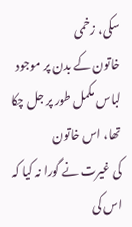سکی، زخمی
خاتون کے بدن پر موجود لباس مکمل طور پر جل چکا تھا، اس خاتون
کی غیرت نے گورا نہ کیا کہ اس کی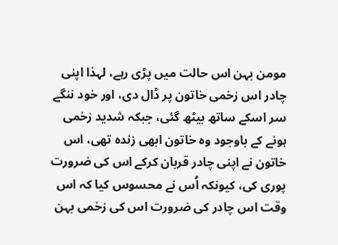مومن بہن اس حالت میں پڑی رہے، لہذا اپنی چادر اس زخمی خاتون پر ڈال دی، اور خود ننگے سر اسکے ساتھ بیٹھ گئی، جبکہ شدید زخمی ہونے کے باوجود وہ خاتون ابھی زندہ تھی، اس خاتون نے اپنی چادر قربان کرکے اس کی ضرورت پوری کی، کیونکہ اُس نے محسوس کیا کہ اس وقت اس چادر کی ضرورت اس کی زخمی بہن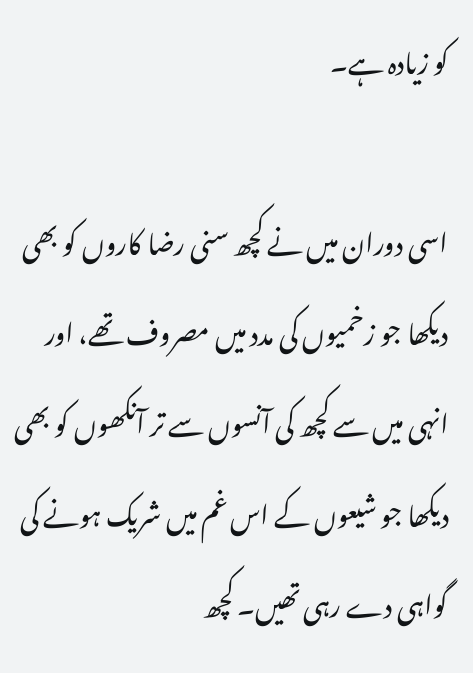کو زیادہ ہے۔

اسی دوران میں نے کچھ سنی رضا کاروں کو بھی دیکھا جو زخمیوں کی مدد میں مصروف تھے، اور انہی میں سے کچھ کی آنسوں سے تر آنکھوں کو بھی دیکھا جو شیعوں کے اس غم میں شریک ہونے کی گواہی دے رہی تھیں۔ کچھ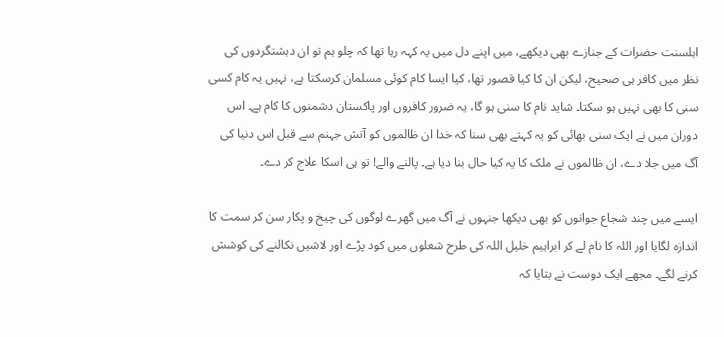اہلسنت حضرات کے جنازے بھی دیکھے، میں اپنے دل میں یہ کہہ رہا تھا کہ چلو ہم تو ان دہشتگردوں کی نظر میں کافر ہی صحیح، لیکن ان کا کیا قصور تھا، کیا ایسا کام کوئی مسلمان کرسکتا ہے، نہیں یہ کام کسی سنی کا بھی نہیں ہو سکتا۔ شاید نام کا سنی ہو گا، یہ ضرور کافروں اور پاکستان دشمنوں کا کام ہے۔ اس دوران میں نے ایک سنی بھائی کو یہ کہتے بھی سنا کہ خدا ان ظالموں کو آتش جہنم سے قبل اس دنیا کی آگ میں جلا دے، ان ظالموں نے ملک کا یہ کیا حال بنا دیا ہے۔ پالنے والے! تو ہی اسکا علاج کر دے۔

ایسے میں چند شجاع جوانوں کو بھی دیکھا جنہوں نے آگ میں گھرے لوگوں کی چیخ و پکار سن کر سمت کا اندازہ لگایا اور اللہ کا نام لے کر ابراہیم خلیل اللہ کی طرح شعلوں میں کود پڑے اور لاشیں نکالنے کی کوشش کرنے لگے۔ مجھے ایک دوست نے بتایا کہ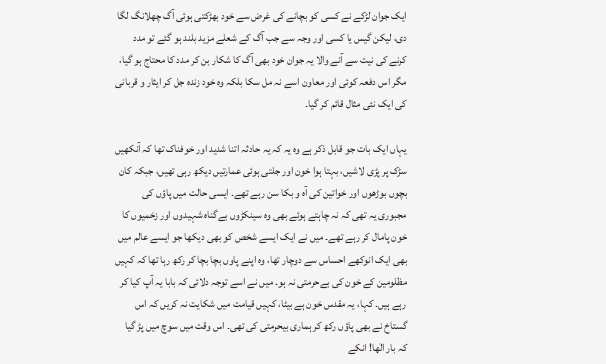ایک جوان لڑکے نے کسی کو بچانے کی غرض سے خود بھڑکتی ہوئی آگ چھلانگ لگا دی، لیکن گیس یا کسی اور وجہ سے جب آگ کے شعلے مزید بلند ہو گئے تو مدد کرنے کی نیت سے آنے والا یہ جوان خود بھی آگ کا شکار بن کر مدد کا محتاج ہو گیا، مگر اس دفعہ کوئی اور معاون اسے نہ مل سکا بلکہ وہ خود زندہ جل کر ایثار و قربانی کی ایک نئی مثال قائم کر گیا۔

یہاں ایک بات جو قابل ذکر ہے وہ یہ کہ یہ حادثہ اتنا شدید اور خوفناک تھا کہ آنکھیں سڑک پر پڑی لاشیں، بہتا ہوا خون اور جلتی ہوئی عمارتیں دیکھ رہی تھیں، جبکہ کان بچوں بوڑھوں اور خواتین کی آہ و بکا سن رہے تھے۔ ایسی حالت میں پاؤں کی مجبوری یہ تھی کہ نہ چاہتے ہوئے بھی وہ سینکڑوں بےگناہ شہیدوں اور زخمیوں کا خون پامال کر رہے تھے۔ میں نے ایک ایسے شخص کو بھی دیکھا جو ایسے عالم میں بھی ایک انوکھے احساس سے دوچار تھا، وہ اپنے پاوں بچا بچا کر رکھ رہا تھا کہ کہیں مظلومین کے خون کی بےحرمتی نہ ہو۔ میں نے اسے توجہ دلائی کہ بابا یہ آپ کیا کر رہے ہیں۔ کہا، یہ مقدس خون ہے بیٹا، کہیں قیامت میں شکایت نہ کریں کہ اس گستاخ نے بھی پاؤں رکھ کر ہماری بیحرمتی کی تھی۔ اس وقت میں سوچ میں پڑ گیا کہ بار الٰھا! انکے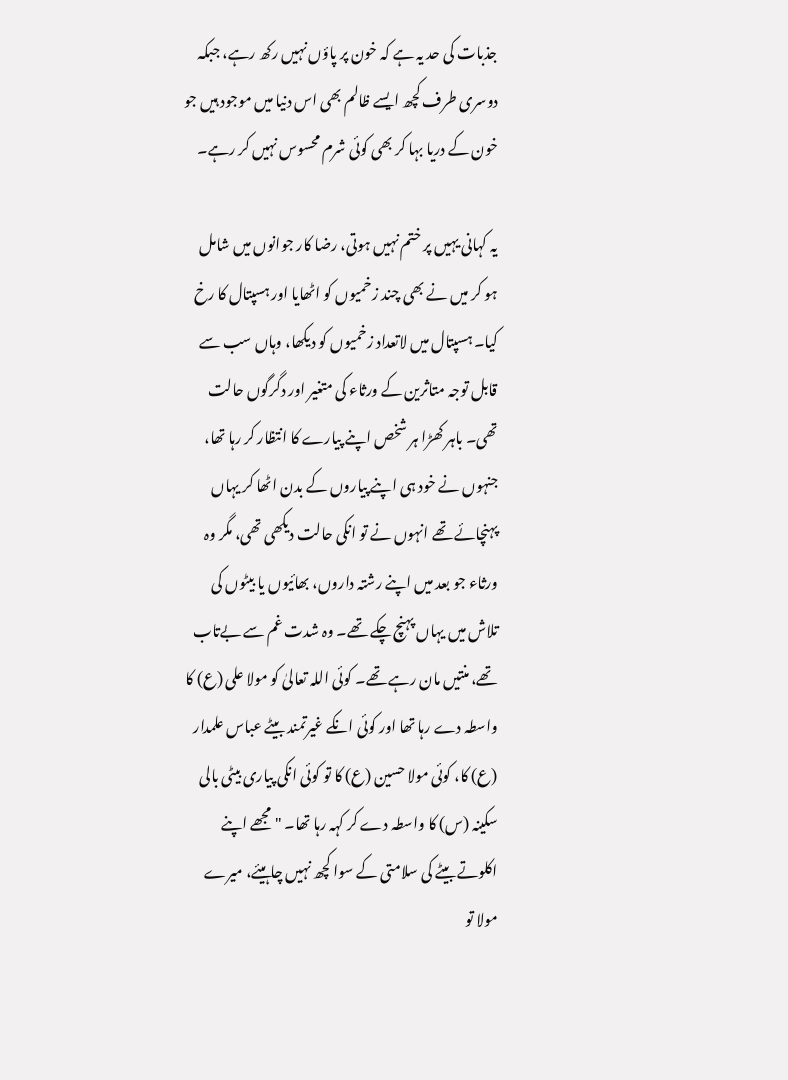جذبات کی حد یہ ہے کہ خون پر پاؤں نہیں رکھ رہے، جبکہ دوسری طرف کچھ ایسے ظالم بھی اس دنیا میں موجود ہیں جو خون کے دریا بہا کر بھی کوئی شرم محسوس نہیں کر رہے۔

یہ کہانی یہیں پر ختم نہیں ہوتی، رضا کار جوانوں میں شامل ہو کر میں نے بھی چند زخمیوں کو اٹھایا اور ہسپتال کا رخ کیا۔ ہسپتال میں لاتعداد زخمیوں کو دیکھا، وہاں سب سے قابل توجہ متاثرین کے ورثاء کی متغیر اور دگرگوں حالت تھی۔ باہر کھڑا ہر شخص اپنے پیارے کا انتظار کر رہا تھا، جنہوں نے خود ہی اپنے پیاروں کے بدن اٹھا کر یہاں پہنچائے تھے انہوں نے تو انکی حالت دیکھی تھی، مگر وہ ورثاء جو بعد میں اپنے رشتہ داروں، بھائیوں یا بیٹوں کی تلاش میں یہاں پہنچ چکے تھے۔ وہ شدت غم سے بےتاب تھے، منتیں مان رہے تھے۔ کوئی اللہ تعالیٰ کو مولا علی (ع) کا واسطہ دے رہا تھا اور کوئی انکے غیرتمند بیٹے عباس علمدار (ع) کا، کوئی مولا حسین (ع) کا تو کوئی انکی پیاری بیٹی بالی سکینہ (س) کا واسطہ دے کر کہہ رہا تھا۔ "مجھے اپنے اکلوتے بیٹے کی سلامتی کے سوا کچھ نہیں چاہیئے، میرے مولا تو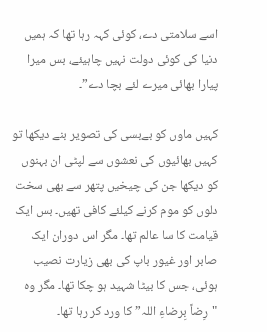اسے سلامتی دے، کوئی کہہ رہا تھا کہ ہمیں دنیا کی کوئی دولت نہیں چاہیئے، بس میرا پیارا بھائی میرے لئے بچا دے”۔

کہیں ماوں کو بےبسی کی تصویر بنے دیکھا تو کہیں بھائیوں کی نعشوں سے لپٹی ان بہنوں کو دیکھا جن کی چیخیں پتھر سے بھی سخت دلوں کو موم کرنے کیلئے کافی تھیں۔ بس ایک قیامت کا سا عالم تھا۔ مگر اس دوران ایک صابر اور غیور باپ کی بھی زیارت نصیب ہوئی، جس کا بیٹا شہید ہو چکا تھا۔ مگر وہ "رِضاً بِرضاءِ اللہ” کا ورد کر رہا تھا۔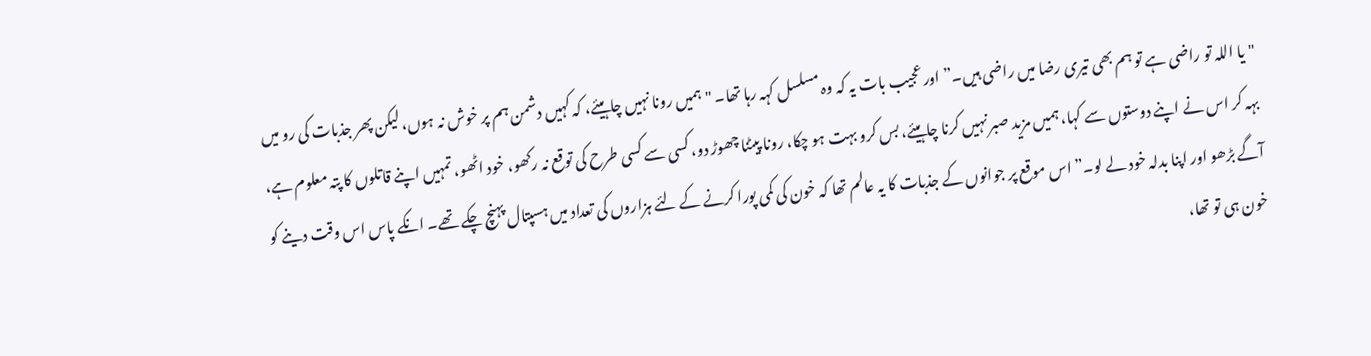"یا اللہ تو راضی ہے تو ہم بھی تیری رضا میں راضی ہیں۔” اور عجیب بات یہ کہ وہ مسلسل کہہ رہا تھا۔ "ہمیں رونا نہیں چاہیئے، کہ کہیں دشمن ہم پر خوش نہ ہوں، لیکن پھر جذبات کی رو میں بہہ کر اس نے اپنے دوستوں سے کہا، ہمیں مزید صبر نہیں کرنا چاہیئے، بس کرو بہت ہو چکا، رونا پیٹنا چھوڑ دو، کسی سے کسی طرح کی توقع نہ رکھو، خود اٹھو، تمہیں اپنے قاتلوں کا پتہ معلوم ہے، آگے بڑھو اور اپنا بدلہ خود لے لو۔” اس موقع پر جوانوں کے جذبات کا یہ عالم تھا کہ خون کی کمی پورا کرنے کے لئے ہزاروں کی تعداد میں ہسپتال پہنچ چکے تھے۔ انکے پاس اس وقت دینے کو خون ہی تو تھا،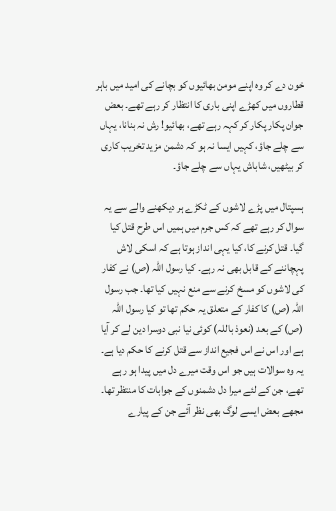خون دے کر وہ اپنے مومن بھائیوں کو بچانے کی امید میں باہر قطاروں میں کھڑے اپنی باری کا انتظار کر رہے تھے۔ بعض جوان پکار پکار کر کہہ رہے تھے، بھائیو! رش نہ بنانا، یہاں سے چلے جاؤ، کہیں ایسا نہ ہو کہ دشمن مزید تخریب کاری کر بیٹھیں، شاباش یہاں سے چلے جاؤ۔

ہسپتال میں پڑے لاشوں کے ٹکڑے ہر دیکھنے والے سے یہ سوال کر رہے تھے کہ کس جرم میں ہمیں اس طرح قتل کیا گیا۔ قتل کرنے کا، کیا یہی انداز ہوتا ہے کہ اسکی لاش پہچاننے کے قابل بھی نہ رہے۔ کیا رسول اللہ (ص) نے کفار کی لاشوں کو مسخ کرنے سے منع نہیں کیا تھا۔ جب رسول اللہ (ص) کا کفار کے متعلق یہ حکم تھا تو کیا رسول اللہ (ص) کے بعد (نعوذ باللہ) کوئی نیا نبی دوسرا دین لے کر آیا ہے اور اس نے اس فجیع انداز سے قتل کرنے کا حکم دیا ہے۔ یہ وہ سوالات ہیں جو اس وقت میرے دل میں پیدا ہو رہے تھے، جن کے لئے میرا دل دشمنوں کے جوابات کا منتظر تھا۔ مجھے بعض ایسے لوگ بھی نظر آئے جن کے پیارے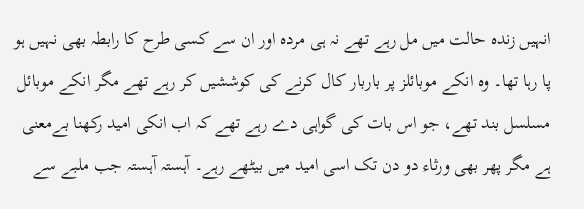انہیں زندہ حالت میں مل رہے تھے نہ ہی مردہ اور ان سے کسی طرح کا رابطہ بھی نہیں ہو پا رہا تھا۔ وہ انکے موبائلز پر باربار کال کرنے کی کوششیں کر رہے تھے مگر انکے موبائل مسلسل بند تھے، جو اس بات کی گواہی دے رہے تھے کہ اب انکی امید رکھنا بےمعنی ہے مگر پھر بھی ورثاء دو دن تک اسی امید میں بیٹھے رہے۔ آہستہ آہستہ جب ملبے سے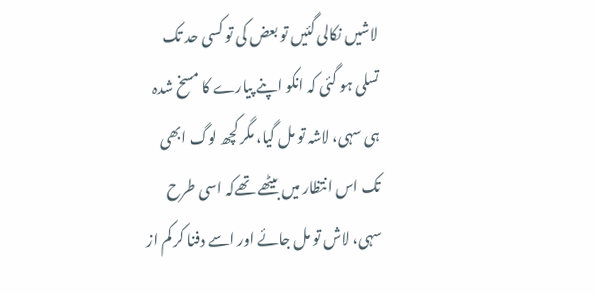لاشیں نکالی گئیں تو بعض کی تو کسی حد تک تسلی ہو گئی کہ انکو اپنے پیارے کا مسخ شدہ ہی سہی، لاشہ تو مل گیا، مگر کچھ لوگ ابھی تک اس انتظار میں بیٹھے تھےکہ اسی طرح سہی، لاش تو مل جائے اور اسے دفنا کر کم از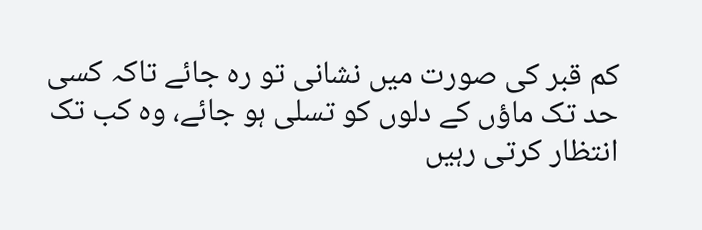کم قبر کی صورت میں نشانی تو رہ جائے تاکہ کسی حد تک ماؤں کے دلوں کو تسلی ہو جائے، وہ کب تک انتظار کرتی رہیں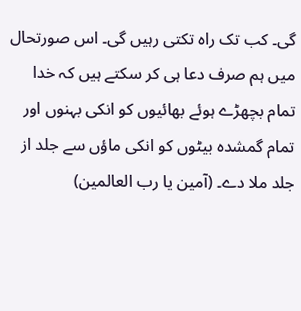گی۔ کب تک راہ تکتی رہیں گی۔ اس صورتحال میں ہم صرف دعا ہی کر سکتے ہیں کہ خدا تمام بچھڑے ہوئے بھائیوں کو انکی بہنوں اور تمام گمشدہ بیٹوں کو انکی ماؤں سے جلد از جلد ملا دے۔ (آمین یا رب العالمین)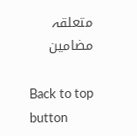متعلقہ مضامین

Back to top button